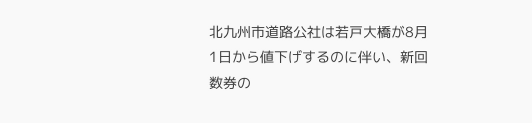北九州市道路公社は若戸大橋が8月1日から値下げするのに伴い、新回数券の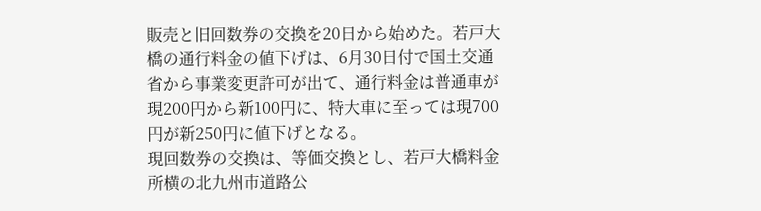販売と旧回数券の交換を20日から始めた。若戸大橋の通行料金の値下げは、6月30日付で国土交通省から事業変更許可が出て、通行料金は普通車が現200円から新100円に、特大車に至っては現700円が新250円に値下げとなる。
現回数券の交換は、等価交換とし、若戸大橋料金所横の北九州市道路公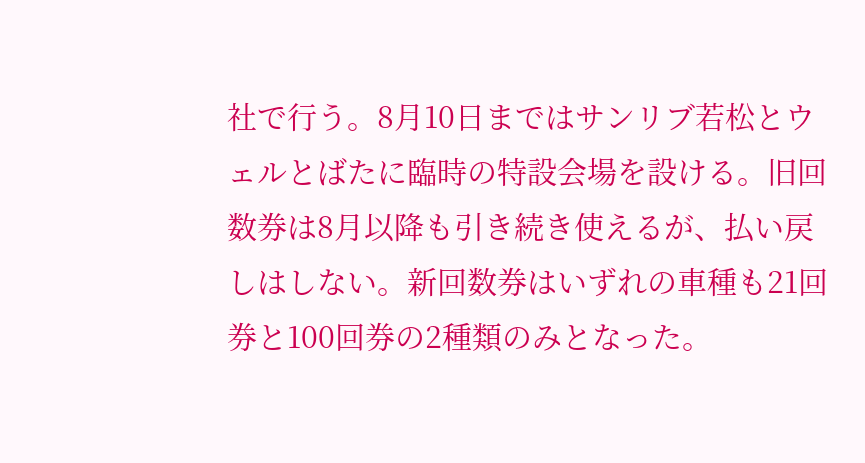社で行う。8月10日まではサンリブ若松とウェルとばたに臨時の特設会場を設ける。旧回数券は8月以降も引き続き使えるが、払い戻しはしない。新回数券はいずれの車種も21回券と100回券の2種類のみとなった。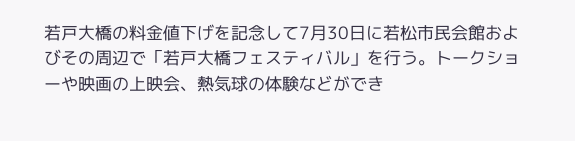若戸大橋の料金値下げを記念して7月30日に若松市民会館およびその周辺で「若戸大橋フェスティバル」を行う。トークショーや映画の上映会、熱気球の体験などができ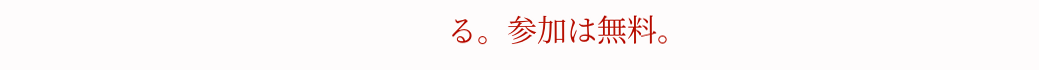る。参加は無料。